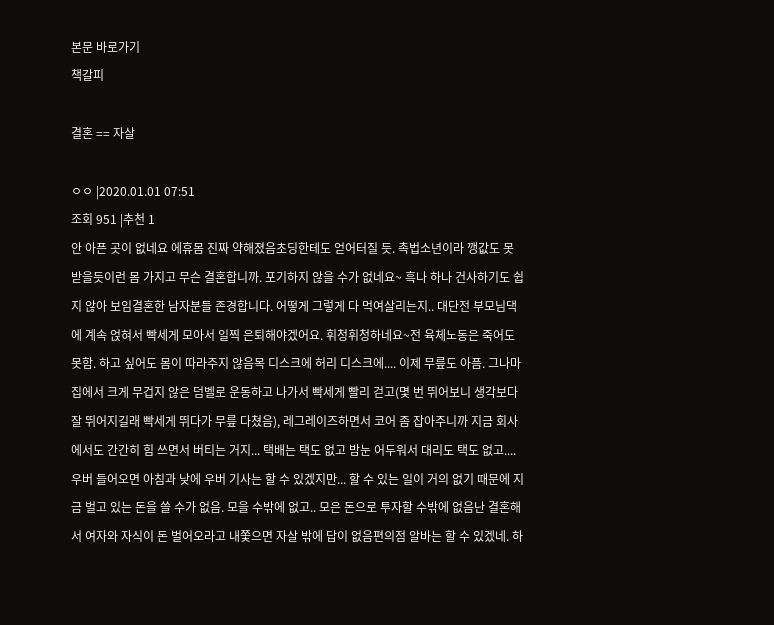본문 바로가기
책갈피

결혼 == 자살

ㅇㅇ |2020.01.01 07:51
조회 951 |추천 1
안 아픈 곳이 없네요 에휴몸 진짜 약해졌음초딩한테도 얻어터질 듯. 촉법소년이라 깽값도 못 받을듯이런 몸 가지고 무슨 결혼합니까. 포기하지 않을 수가 없네요~ 흑나 하나 건사하기도 쉽지 않아 보임결혼한 남자분들 존경합니다. 어떻게 그렇게 다 먹여살리는지.. 대단전 부모님댁에 계속 얹혀서 빡세게 모아서 일찍 은퇴해야겠어요. 휘청휘청하네요~전 육체노동은 죽어도 못함. 하고 싶어도 몸이 따라주지 않음목 디스크에 허리 디스크에.... 이제 무릎도 아픔. 그나마 집에서 크게 무겁지 않은 덤벨로 운동하고 나가서 빡세게 빨리 걷고(몇 번 뛰어보니 생각보다 잘 뛰어지길래 빡세게 뛰다가 무릎 다쳤음), 레그레이즈하면서 코어 좀 잡아주니까 지금 회사에서도 간간히 힘 쓰면서 버티는 거지... 택배는 택도 없고 밤눈 어두워서 대리도 택도 없고.... 우버 들어오면 아침과 낮에 우버 기사는 할 수 있겠지만... 할 수 있는 일이 거의 없기 때문에 지금 벌고 있는 돈을 쓸 수가 없음. 모을 수밖에 없고.. 모은 돈으로 투자할 수밖에 없음난 결혼해서 여자와 자식이 돈 벌어오라고 내쫓으면 자살 밖에 답이 없음편의점 알바는 할 수 있겠네. 하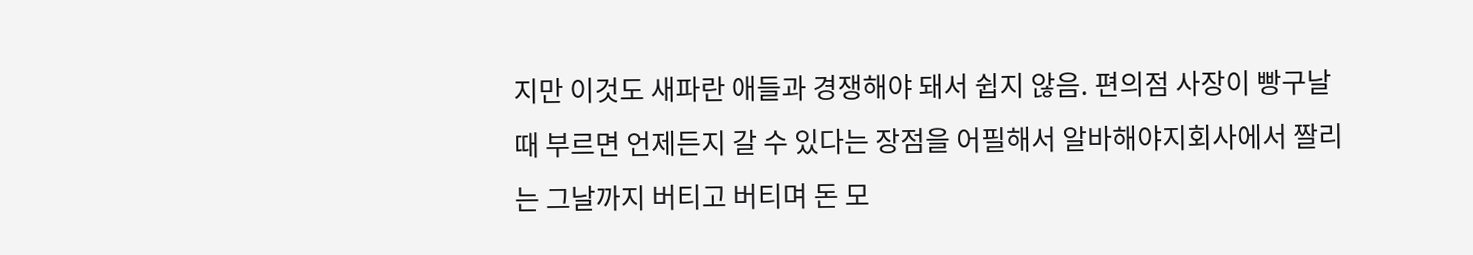지만 이것도 새파란 애들과 경쟁해야 돼서 쉽지 않음. 편의점 사장이 빵구날 때 부르면 언제든지 갈 수 있다는 장점을 어필해서 알바해야지회사에서 짤리는 그날까지 버티고 버티며 돈 모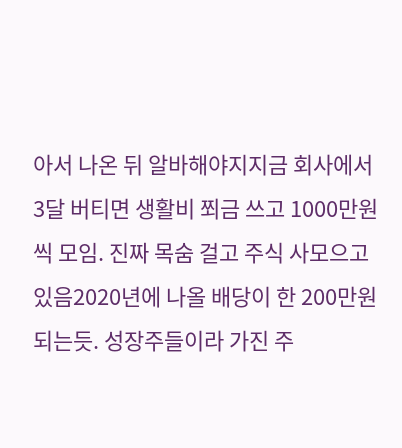아서 나온 뒤 알바해야지지금 회사에서 3달 버티면 생활비 쬐금 쓰고 1000만원씩 모임. 진짜 목숨 걸고 주식 사모으고 있음2020년에 나올 배당이 한 200만원 되는듯. 성장주들이라 가진 주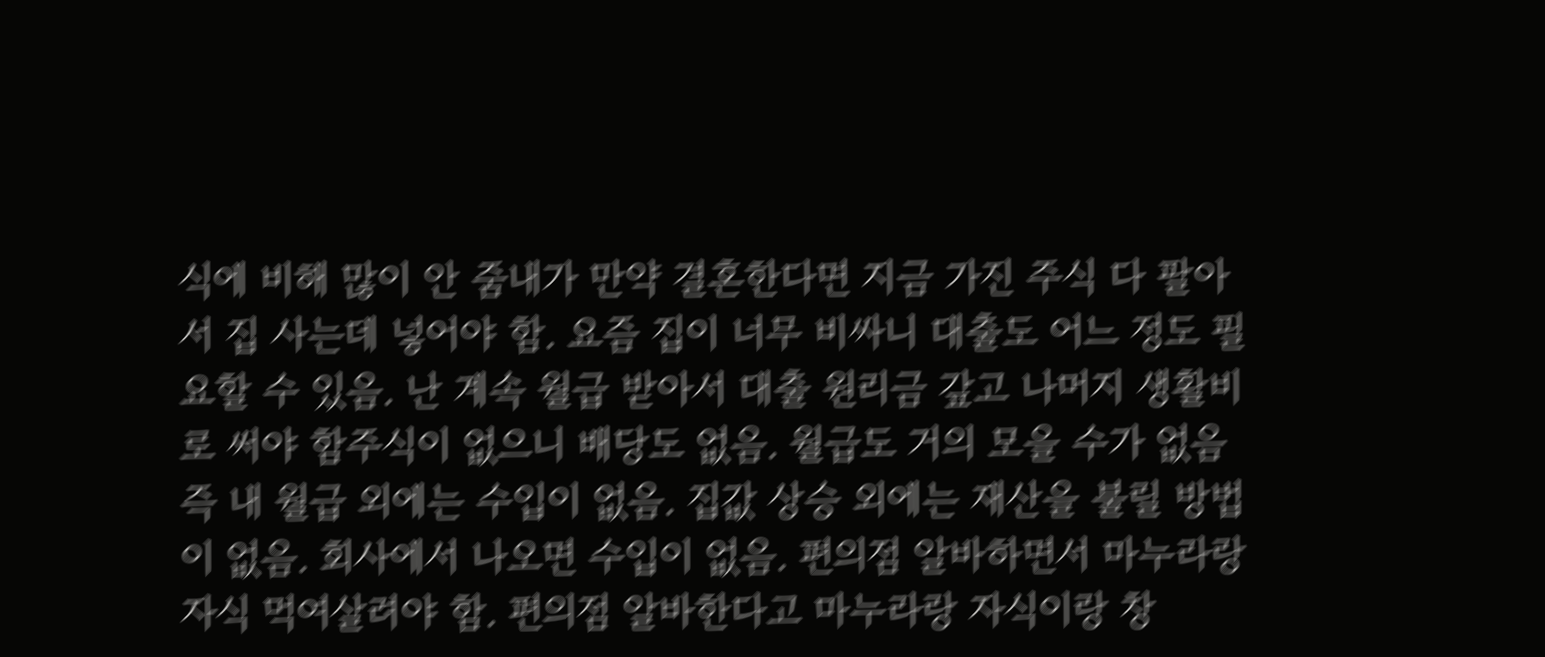식에 비해 많이 안 줌내가 만약 결혼한다면 지금 가진 주식 다 팔아서 집 사는데 넣어야 함. 요즘 집이 너무 비싸니 대출도 어느 정도 필요할 수 있음. 난 계속 월급 받아서 대출 원리금 갚고 나머지 생활비로 써야 함주식이 없으니 배당도 없음. 월급도 거의 모을 수가 없음즉 내 월급 외에는 수입이 없음. 집값 상승 외에는 재산을 불릴 방법이 없음. 회사에서 나오면 수입이 없음. 편의점 알바하면서 마누라랑 자식 먹여살려야 함. 편의점 알바한다고 마누라랑 자식이랑 창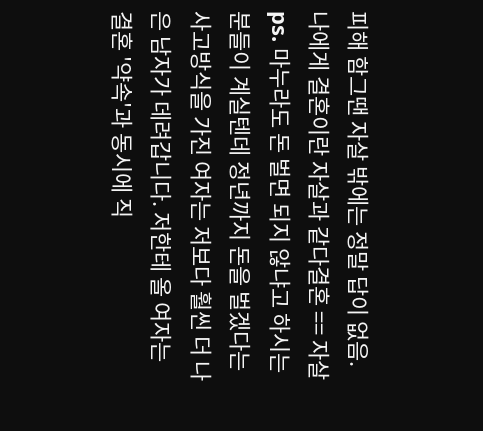피해 함그땐 자살 밖에는 정말 답이 없음. 나에게 결혼이란 자살과 같다결혼 == 자살
ps. 마누라도 돈 벌면 되지 않냐고 하시는 분들이 계실텐데 정년까지 돈을 벌겠다는 사고방식을 가진 여자는 저보다 훨씬 더 나은 남자가 데려갑니다. 저한테 올 여자는 결혼 '약속'과 동시에 직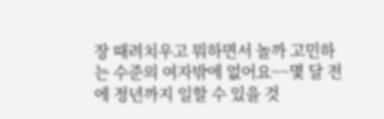장 때려치우고 뭐하면서 놀까 고민하는 수준의 여자밖에 없어요~~몇 달 전에 정년까지 일할 수 있을 것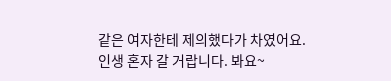같은 여자한테 제의했다가 차였어요. 인생 혼자 갈 거랍니다. 봐요~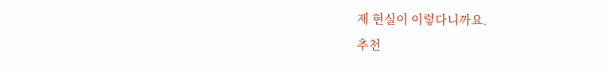제 현실이 이렇다니까요.
추천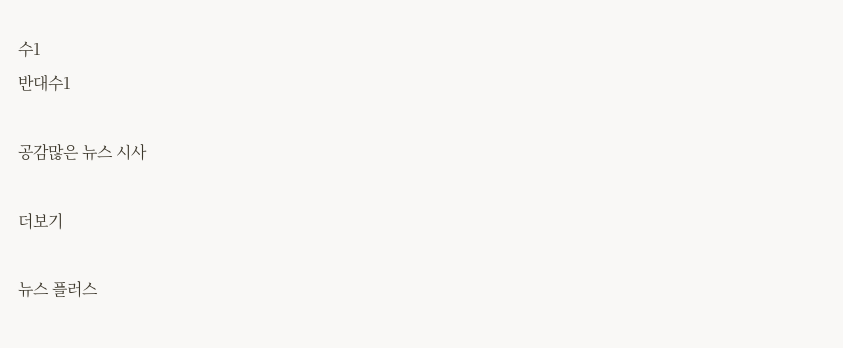수1
반대수1

공감많은 뉴스 시사

더보기

뉴스 플러스